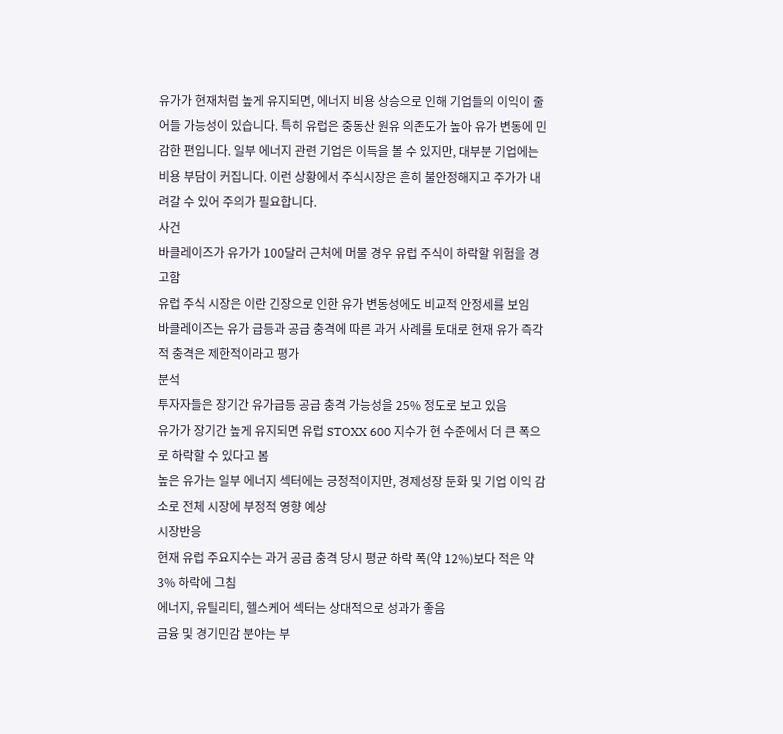유가가 현재처럼 높게 유지되면, 에너지 비용 상승으로 인해 기업들의 이익이 줄어들 가능성이 있습니다. 특히 유럽은 중동산 원유 의존도가 높아 유가 변동에 민감한 편입니다. 일부 에너지 관련 기업은 이득을 볼 수 있지만, 대부분 기업에는 비용 부담이 커집니다. 이런 상황에서 주식시장은 흔히 불안정해지고 주가가 내려갈 수 있어 주의가 필요합니다.
사건
바클레이즈가 유가가 100달러 근처에 머물 경우 유럽 주식이 하락할 위험을 경고함
유럽 주식 시장은 이란 긴장으로 인한 유가 변동성에도 비교적 안정세를 보임
바클레이즈는 유가 급등과 공급 충격에 따른 과거 사례를 토대로 현재 유가 즉각적 충격은 제한적이라고 평가
분석
투자자들은 장기간 유가급등 공급 충격 가능성을 25% 정도로 보고 있음
유가가 장기간 높게 유지되면 유럽 STOXX 600 지수가 현 수준에서 더 큰 폭으로 하락할 수 있다고 봄
높은 유가는 일부 에너지 섹터에는 긍정적이지만, 경제성장 둔화 및 기업 이익 감소로 전체 시장에 부정적 영향 예상
시장반응
현재 유럽 주요지수는 과거 공급 충격 당시 평균 하락 폭(약 12%)보다 적은 약 3% 하락에 그침
에너지, 유틸리티, 헬스케어 섹터는 상대적으로 성과가 좋음
금융 및 경기민감 분야는 부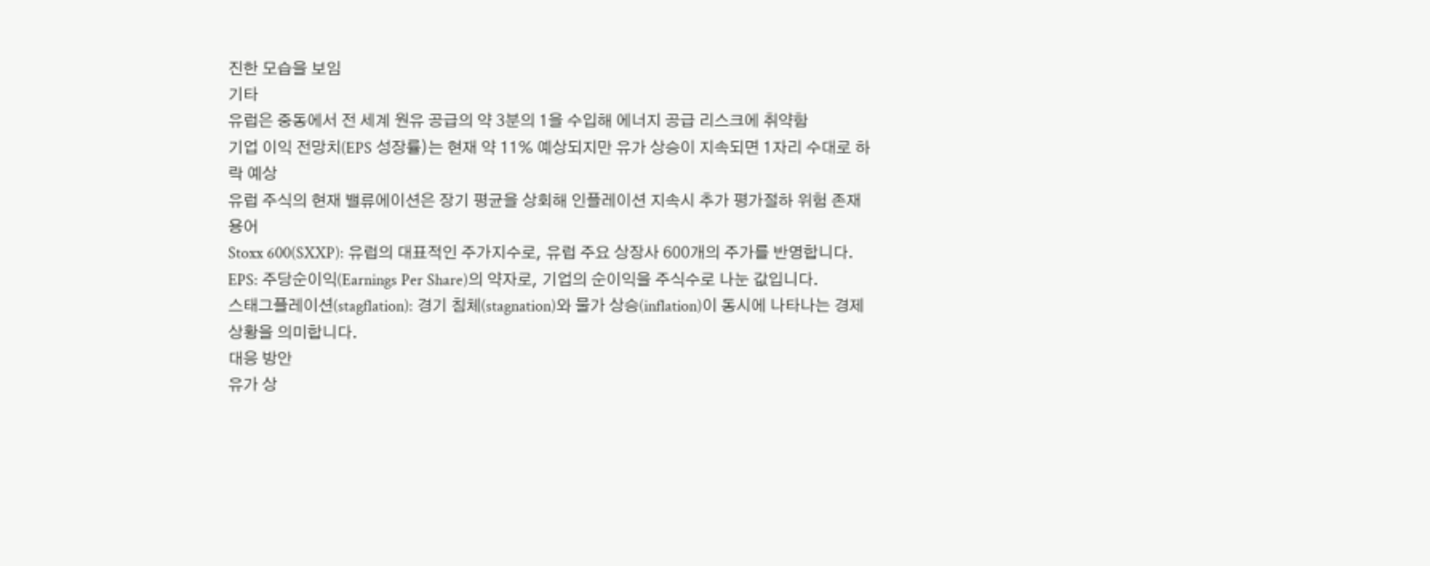진한 모습을 보임
기타
유럽은 중동에서 전 세계 원유 공급의 약 3분의 1을 수입해 에너지 공급 리스크에 취약함
기업 이익 전망치(EPS 성장률)는 현재 약 11% 예상되지만 유가 상승이 지속되면 1자리 수대로 하락 예상
유럽 주식의 현재 밸류에이션은 장기 평균을 상회해 인플레이션 지속시 추가 평가절하 위험 존재
용어
Stoxx 600(SXXP): 유럽의 대표적인 주가지수로, 유럽 주요 상장사 600개의 주가를 반영합니다.
EPS: 주당순이익(Earnings Per Share)의 약자로, 기업의 순이익을 주식수로 나눈 값입니다.
스태그플레이션(stagflation): 경기 침체(stagnation)와 물가 상승(inflation)이 동시에 나타나는 경제 상황을 의미합니다.
대응 방안
유가 상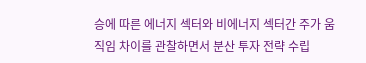승에 따른 에너지 섹터와 비에너지 섹터간 주가 움직임 차이를 관찰하면서 분산 투자 전략 수립